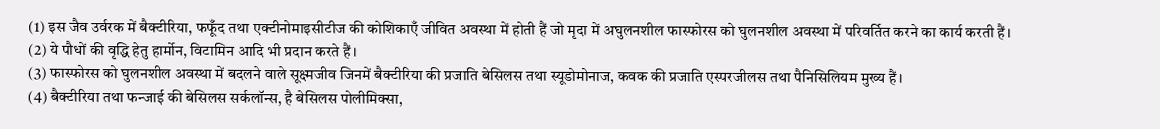(1) इस जैव उर्वरक में बैक्टीरिया, फफूँद तथा एक्टीनोमाइसीटीज की कोशिकाएँ जीवित अवस्था में होती हैं जो मृदा में अघुलनशील फास्फोरस को घुलनशील अवस्था में परिवर्तित करने का कार्य करती हैं।
(2) ये पौधों की वृद्धि हेतु हार्मोन, विटामिन आदि भी प्रदान करते हैं।
(3) फास्फोरस को घुलनशील अवस्था में बदलने वाले सूक्ष्मजीव जिनमें बैक्टीरिया की प्रजाति बेसिलस तथा स्यूडोमोनाज, कवक की प्रजाति एस्परजीलस तथा पैनिसिलियम मुख्य हैं।
(4) बैक्टीरिया तथा फन्जाई की बेसिलस सर्कलॉन्स, है बेसिलस पोलीमिक्सा,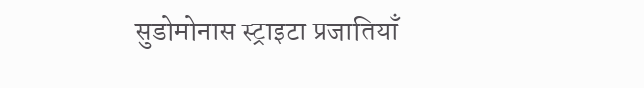सुडोमोनास स्ट्राइटा प्रजातियाँ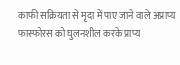काफी सक्रियता से मृदा में पाए जाने वाले अप्राप्य फास्फोरस को घुलनशील करके प्राप्य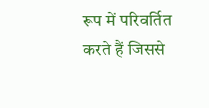रूप में परिवर्तित करते हैं जिससे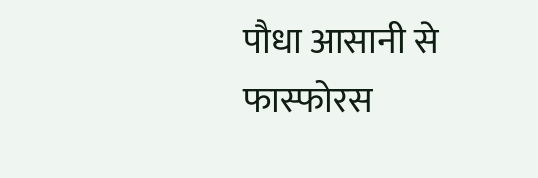पौधा आसानी से फास्फोरस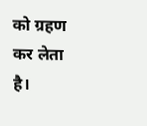को ग्रहण कर लेता है।